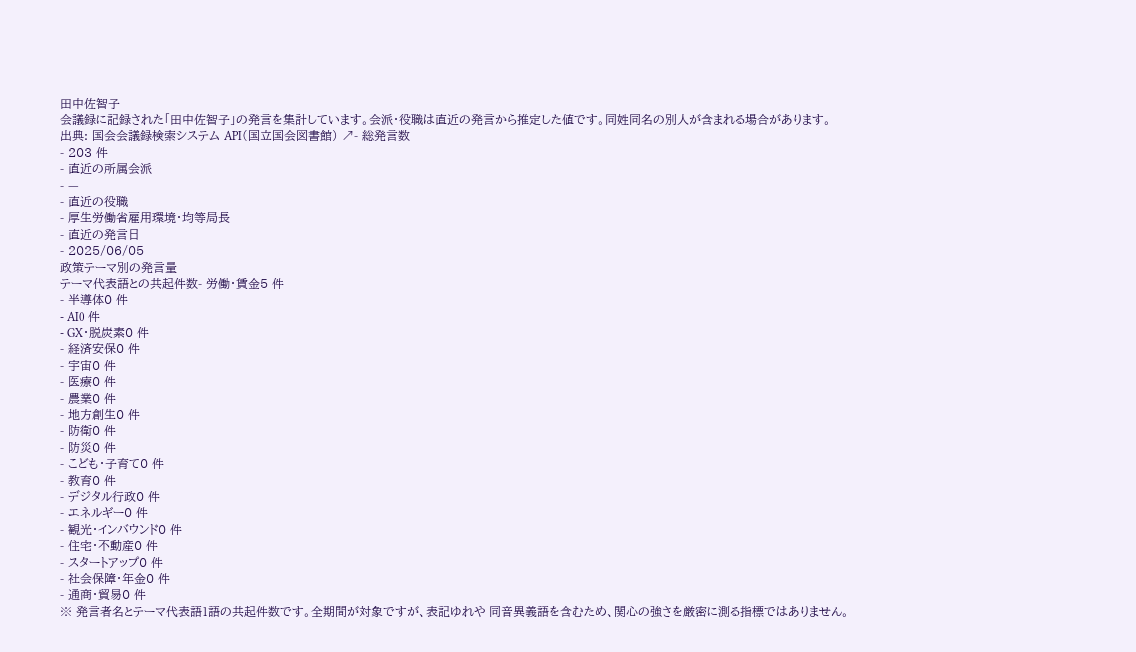田中佐智子
会議録に記録された「田中佐智子」の発言を集計しています。会派・役職は直近の発言から推定した値です。同姓同名の別人が含まれる場合があります。
出典: 国会会議録検索システム API(国立国会図書館) ↗- 総発言数
- 203 件
- 直近の所属会派
- —
- 直近の役職
- 厚生労働省雇用環境・均等局長
- 直近の発言日
- 2025/06/05
政策テーマ別の発言量
テーマ代表語との共起件数- 労働・賃金5 件
- 半導体0 件
- AI0 件
- GX・脱炭素0 件
- 経済安保0 件
- 宇宙0 件
- 医療0 件
- 農業0 件
- 地方創生0 件
- 防衛0 件
- 防災0 件
- こども・子育て0 件
- 教育0 件
- デジタル行政0 件
- エネルギー0 件
- 観光・インバウンド0 件
- 住宅・不動産0 件
- スタートアップ0 件
- 社会保障・年金0 件
- 通商・貿易0 件
※ 発言者名とテーマ代表語1語の共起件数です。全期間が対象ですが、表記ゆれや 同音異義語を含むため、関心の強さを厳密に測る指標ではありません。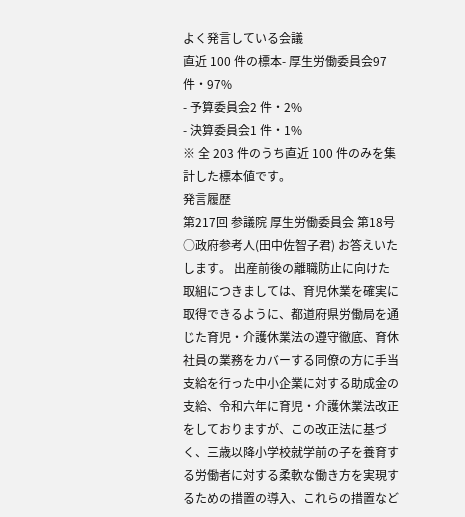よく発言している会議
直近 100 件の標本- 厚生労働委員会97 件・97%
- 予算委員会2 件・2%
- 決算委員会1 件・1%
※ 全 203 件のうち直近 100 件のみを集計した標本値です。
発言履歴
第217回 参議院 厚生労働委員会 第18号
○政府参考人(田中佐智子君) お答えいたします。 出産前後の離職防止に向けた取組につきましては、育児休業を確実に取得できるように、都道府県労働局を通じた育児・介護休業法の遵守徹底、育休社員の業務をカバーする同僚の方に手当支給を行った中小企業に対する助成金の支給、令和六年に育児・介護休業法改正をしておりますが、この改正法に基づく、三歳以降小学校就学前の子を養育する労働者に対する柔軟な働き方を実現するための措置の導入、これらの措置など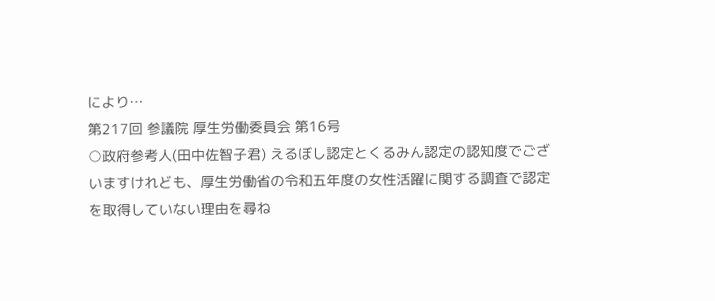により…
第217回 参議院 厚生労働委員会 第16号
○政府参考人(田中佐智子君) えるぼし認定とくるみん認定の認知度でございますけれども、厚生労働省の令和五年度の女性活躍に関する調査で認定を取得していない理由を尋ね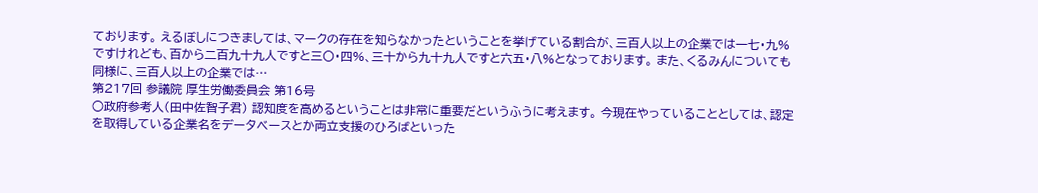ております。 えるぼしにつきましては、マークの存在を知らなかったということを挙げている割合が、三百人以上の企業では一七・九%ですけれども、百から二百九十九人ですと三〇・四%、三十から九十九人ですと六五・八%となっております。 また、くるみんについても同様に、三百人以上の企業では…
第217回 参議院 厚生労働委員会 第16号
○政府参考人(田中佐智子君) 認知度を高めるということは非常に重要だというふうに考えます。 今現在やっていることとしては、認定を取得している企業名をデータベースとか両立支援のひろばといった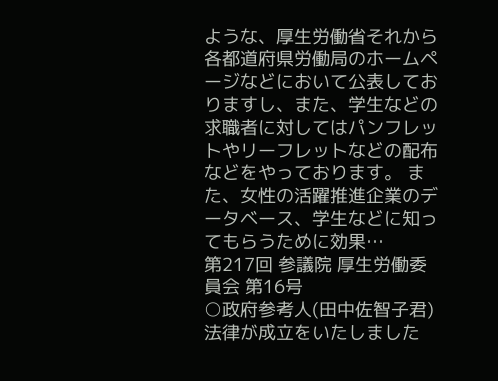ような、厚生労働省それから各都道府県労働局のホームページなどにおいて公表しておりますし、また、学生などの求職者に対してはパンフレットやリーフレットなどの配布などをやっております。 また、女性の活躍推進企業のデータベース、学生などに知ってもらうために効果…
第217回 参議院 厚生労働委員会 第16号
○政府参考人(田中佐智子君) 法律が成立をいたしました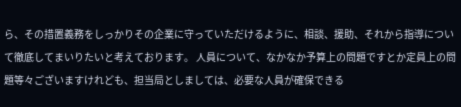ら、その措置義務をしっかりその企業に守っていただけるように、相談、援助、それから指導について徹底してまいりたいと考えております。 人員について、なかなか予算上の問題ですとか定員上の問題等々ございますけれども、担当局としましては、必要な人員が確保できる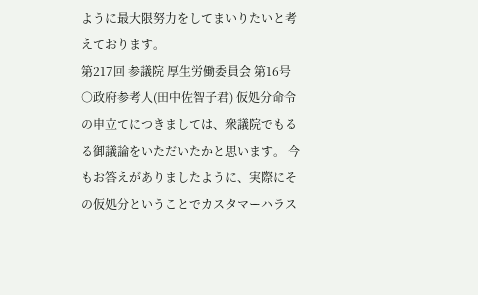ように最大限努力をしてまいりたいと考えております。
第217回 参議院 厚生労働委員会 第16号
○政府参考人(田中佐智子君) 仮処分命令の申立てにつきましては、衆議院でもるる御議論をいただいたかと思います。 今もお答えがありましたように、実際にその仮処分ということでカスタマーハラス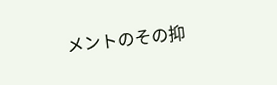メントのその抑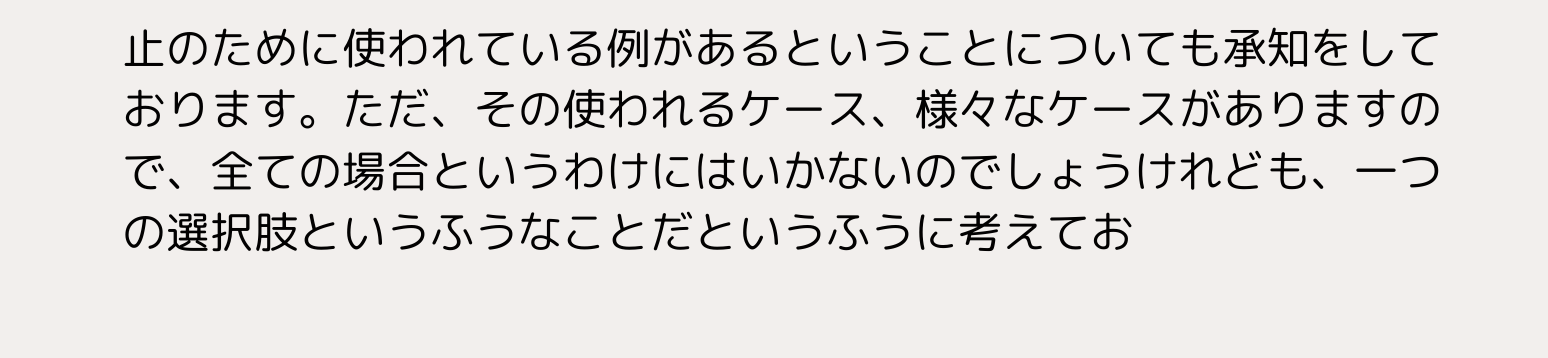止のために使われている例があるということについても承知をしております。ただ、その使われるケース、様々なケースがありますので、全ての場合というわけにはいかないのでしょうけれども、一つの選択肢というふうなことだというふうに考えてお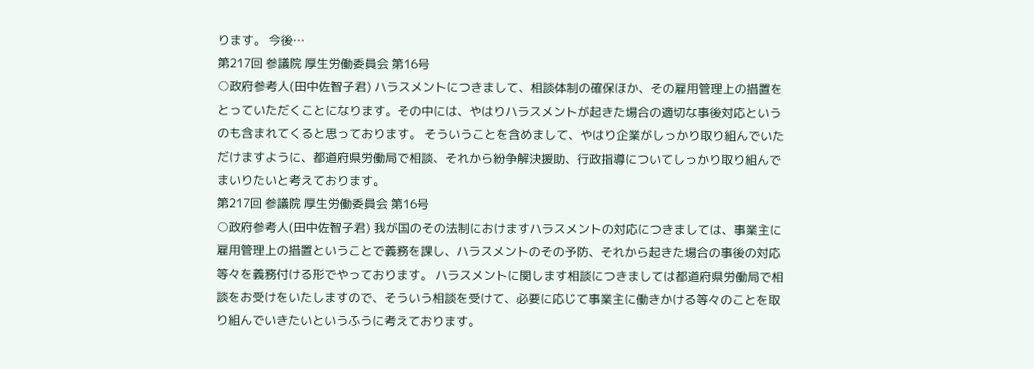ります。 今後…
第217回 参議院 厚生労働委員会 第16号
○政府参考人(田中佐智子君) ハラスメントにつきまして、相談体制の確保ほか、その雇用管理上の措置をとっていただくことになります。その中には、やはりハラスメントが起きた場合の適切な事後対応というのも含まれてくると思っております。 そういうことを含めまして、やはり企業がしっかり取り組んでいただけますように、都道府県労働局で相談、それから紛争解決援助、行政指導についてしっかり取り組んでまいりたいと考えております。
第217回 参議院 厚生労働委員会 第16号
○政府参考人(田中佐智子君) 我が国のその法制におけますハラスメントの対応につきましては、事業主に雇用管理上の措置ということで義務を課し、ハラスメントのその予防、それから起きた場合の事後の対応等々を義務付ける形でやっております。 ハラスメントに関します相談につきましては都道府県労働局で相談をお受けをいたしますので、そういう相談を受けて、必要に応じて事業主に働きかける等々のことを取り組んでいきたいというふうに考えております。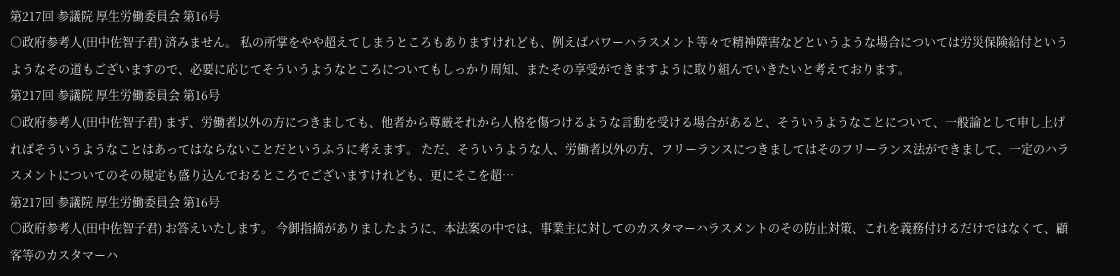第217回 参議院 厚生労働委員会 第16号
○政府参考人(田中佐智子君) 済みません。 私の所掌をやや超えてしまうところもありますけれども、例えばパワーハラスメント等々で精神障害などというような場合については労災保険給付というようなその道もございますので、必要に応じてそういうようなところについてもしっかり周知、またその享受ができますように取り組んでいきたいと考えております。
第217回 参議院 厚生労働委員会 第16号
○政府参考人(田中佐智子君) まず、労働者以外の方につきましても、他者から尊厳それから人格を傷つけるような言動を受ける場合があると、そういうようなことについて、一般論として申し上げればそういうようなことはあってはならないことだというふうに考えます。 ただ、そういうような人、労働者以外の方、フリーランスにつきましてはそのフリーランス法ができまして、一定のハラスメントについてのその規定も盛り込んでおるところでございますけれども、更にそこを超…
第217回 参議院 厚生労働委員会 第16号
○政府参考人(田中佐智子君) お答えいたします。 今御指摘がありましたように、本法案の中では、事業主に対してのカスタマーハラスメントのその防止対策、これを義務付けるだけではなくて、顧客等のカスタマーハ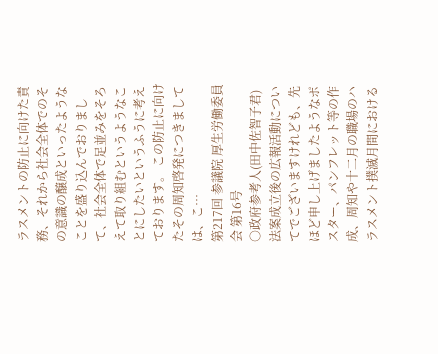ラスメントの防止に向けた責務、それから社会全体でのその意識の醸成といったようなことを盛り込んでおりまして、社会全体で足並みをそろえて取り組むというようなことにしたいというふうに考えております。 この防止に向けたその周知啓発につきましては、こ…
第217回 参議院 厚生労働委員会 第16号
○政府参考人(田中佐智子君) 法案成立後の広報活動についてでございますけれども、先ほど申し上げましたようなポスター、パンフレット等の作成、周知や十二月の職場のハラスメント撲滅月間における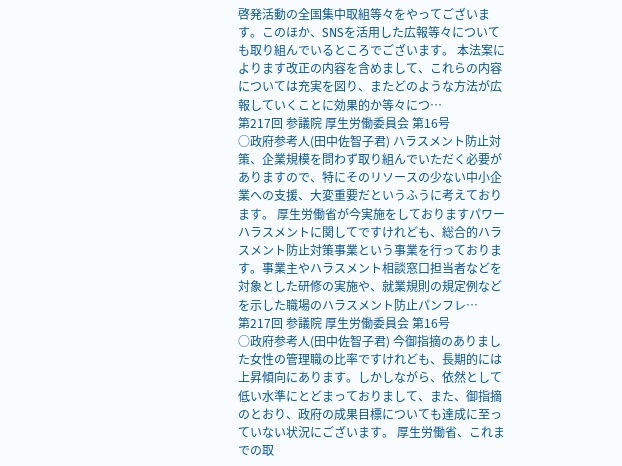啓発活動の全国集中取組等々をやってございます。このほか、SNSを活用した広報等々についても取り組んでいるところでございます。 本法案によります改正の内容を含めまして、これらの内容については充実を図り、またどのような方法が広報していくことに効果的か等々につ…
第217回 参議院 厚生労働委員会 第16号
○政府参考人(田中佐智子君) ハラスメント防止対策、企業規模を問わず取り組んでいただく必要がありますので、特にそのリソースの少ない中小企業への支援、大変重要だというふうに考えております。 厚生労働省が今実施をしておりますパワーハラスメントに関してですけれども、総合的ハラスメント防止対策事業という事業を行っております。事業主やハラスメント相談窓口担当者などを対象とした研修の実施や、就業規則の規定例などを示した職場のハラスメント防止パンフレ…
第217回 参議院 厚生労働委員会 第16号
○政府参考人(田中佐智子君) 今御指摘のありました女性の管理職の比率ですけれども、長期的には上昇傾向にあります。しかしながら、依然として低い水準にとどまっておりまして、また、御指摘のとおり、政府の成果目標についても達成に至っていない状況にございます。 厚生労働省、これまでの取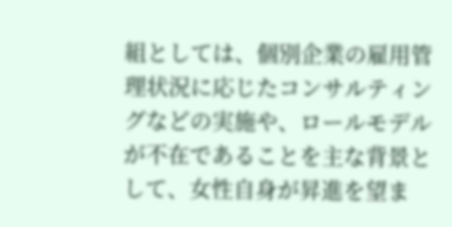組としては、個別企業の雇用管理状況に応じたコンサルティングなどの実施や、ロールモデルが不在であることを主な背景として、女性自身が昇進を望ま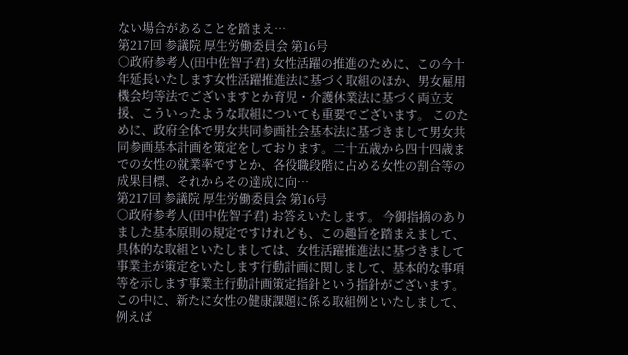ない場合があることを踏まえ…
第217回 参議院 厚生労働委員会 第16号
○政府参考人(田中佐智子君) 女性活躍の推進のために、この今十年延長いたします女性活躍推進法に基づく取組のほか、男女雇用機会均等法でございますとか育児・介護休業法に基づく両立支援、こういったような取組についても重要でございます。 このために、政府全体で男女共同参画社会基本法に基づきまして男女共同参画基本計画を策定をしております。二十五歳から四十四歳までの女性の就業率ですとか、各役職段階に占める女性の割合等の成果目標、それからその達成に向…
第217回 参議院 厚生労働委員会 第16号
○政府参考人(田中佐智子君) お答えいたします。 今御指摘のありました基本原則の規定ですけれども、この趣旨を踏まえまして、具体的な取組といたしましては、女性活躍推進法に基づきまして事業主が策定をいたします行動計画に関しまして、基本的な事項等を示します事業主行動計画策定指針という指針がございます。この中に、新たに女性の健康課題に係る取組例といたしまして、例えば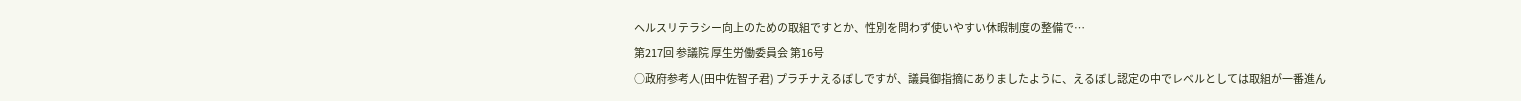ヘルスリテラシー向上のための取組ですとか、性別を問わず使いやすい休暇制度の整備で…
第217回 参議院 厚生労働委員会 第16号
○政府参考人(田中佐智子君) プラチナえるぼしですが、議員御指摘にありましたように、えるぼし認定の中でレベルとしては取組が一番進ん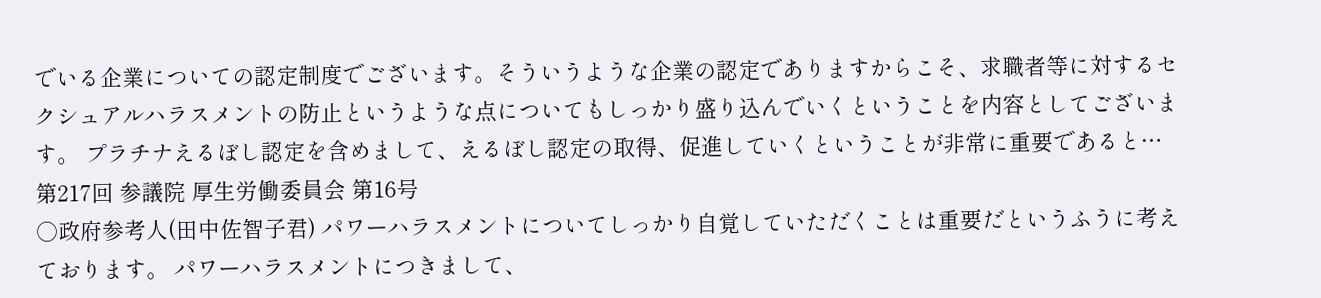でいる企業についての認定制度でございます。そういうような企業の認定でありますからこそ、求職者等に対するセクシュアルハラスメントの防止というような点についてもしっかり盛り込んでいくということを内容としてございます。 プラチナえるぼし認定を含めまして、えるぼし認定の取得、促進していくということが非常に重要であると…
第217回 参議院 厚生労働委員会 第16号
○政府参考人(田中佐智子君) パワーハラスメントについてしっかり自覚していただくことは重要だというふうに考えております。 パワーハラスメントにつきまして、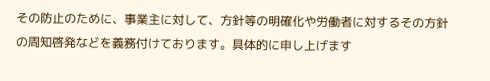その防止のために、事業主に対して、方針等の明確化や労働者に対するその方針の周知啓発などを義務付けております。具体的に申し上げます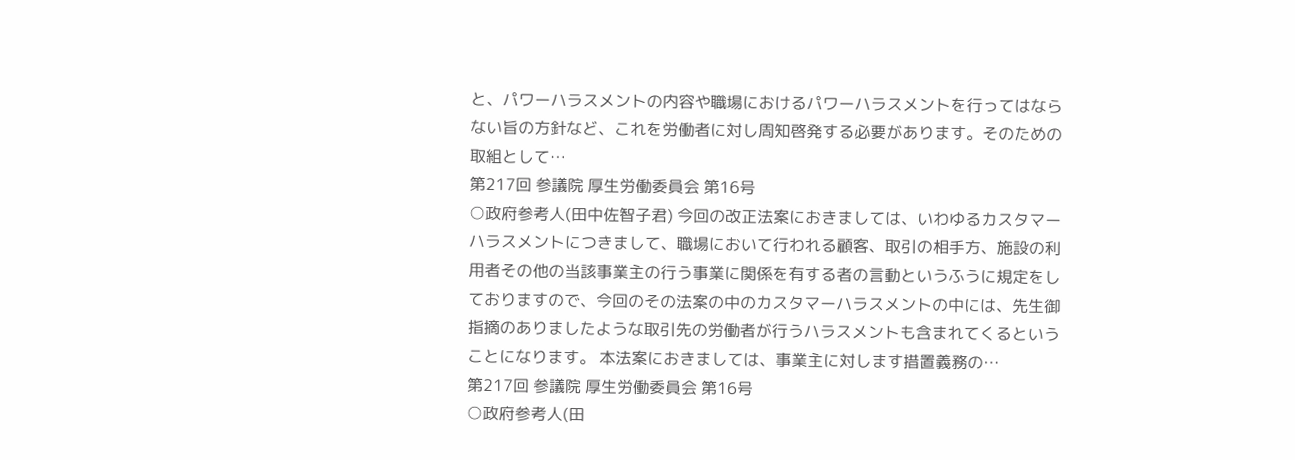と、パワーハラスメントの内容や職場におけるパワーハラスメントを行ってはならない旨の方針など、これを労働者に対し周知啓発する必要があります。そのための取組として…
第217回 参議院 厚生労働委員会 第16号
○政府参考人(田中佐智子君) 今回の改正法案におきましては、いわゆるカスタマーハラスメントにつきまして、職場において行われる顧客、取引の相手方、施設の利用者その他の当該事業主の行う事業に関係を有する者の言動というふうに規定をしておりますので、今回のその法案の中のカスタマーハラスメントの中には、先生御指摘のありましたような取引先の労働者が行うハラスメントも含まれてくるということになります。 本法案におきましては、事業主に対します措置義務の…
第217回 参議院 厚生労働委員会 第16号
○政府参考人(田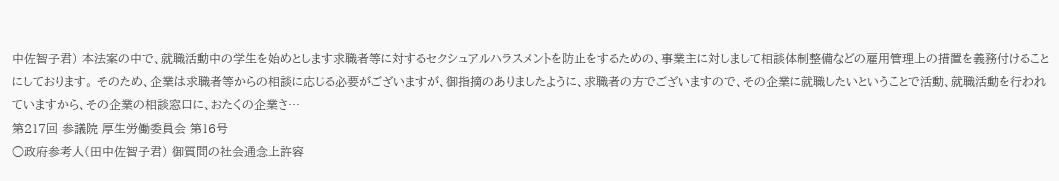中佐智子君) 本法案の中で、就職活動中の学生を始めとします求職者等に対するセクシュアルハラスメントを防止をするための、事業主に対しまして相談体制整備などの雇用管理上の措置を義務付けることにしております。 そのため、企業は求職者等からの相談に応じる必要がございますが、御指摘のありましたように、求職者の方でございますので、その企業に就職したいということで活動、就職活動を行われていますから、その企業の相談窓口に、おたくの企業さ…
第217回 参議院 厚生労働委員会 第16号
○政府参考人(田中佐智子君) 御質問の社会通念上許容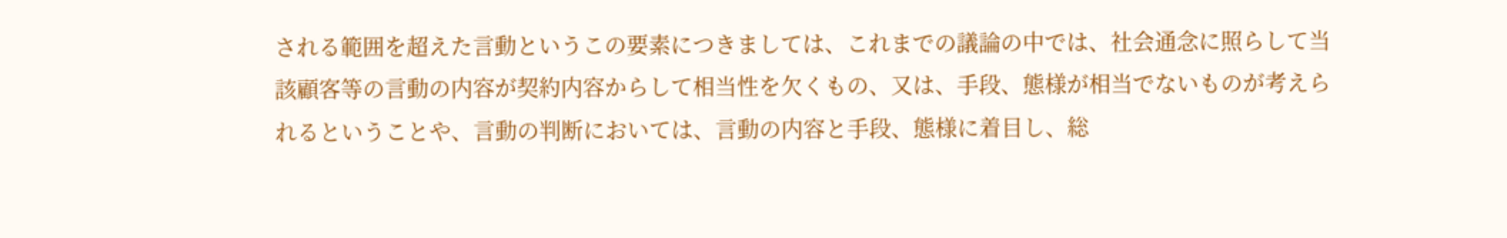される範囲を超えた言動というこの要素につきましては、これまでの議論の中では、社会通念に照らして当該顧客等の言動の内容が契約内容からして相当性を欠くもの、又は、手段、態様が相当でないものが考えられるということや、言動の判断においては、言動の内容と手段、態様に着目し、総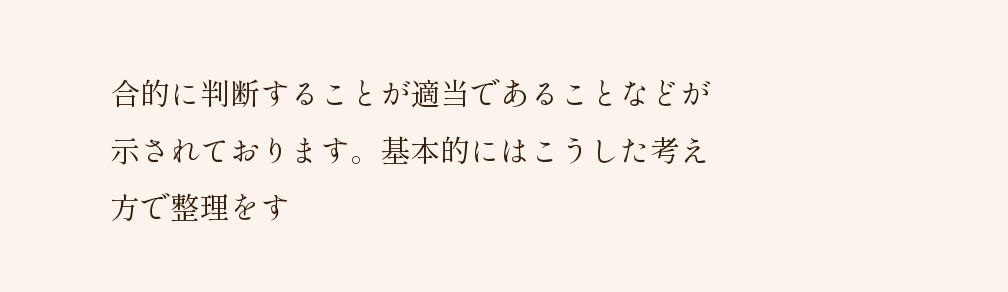合的に判断することが適当であることなどが示されております。基本的にはこうした考え方で整理をす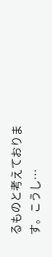るものと考えております。こうし…